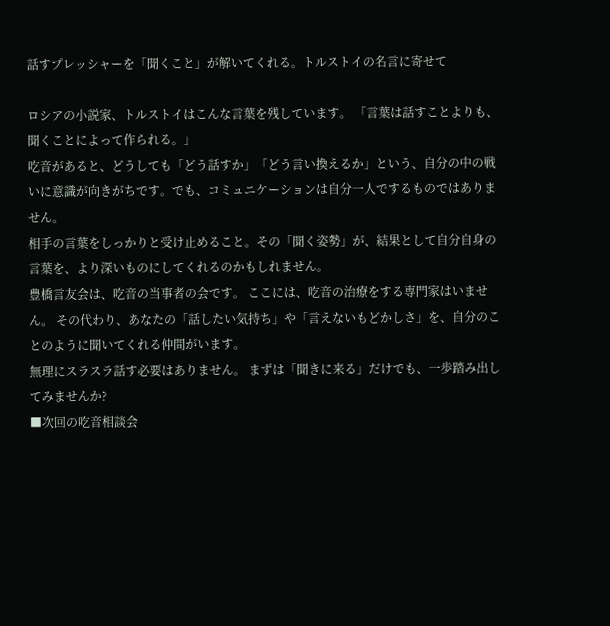話すプレッシャーを「聞くこと」が解いてくれる。トルストイの名言に寄せて

ロシアの小説家、トルストイはこんな言葉を残しています。 「言葉は話すことよりも、聞くことによって作られる。」
吃音があると、どうしても「どう話すか」「どう言い換えるか」という、自分の中の戦いに意識が向きがちです。でも、コミュニケーションは自分一人でするものではありません。
相手の言葉をしっかりと受け止めること。その「聞く姿勢」が、結果として自分自身の言葉を、より深いものにしてくれるのかもしれません。
豊橋言友会は、吃音の当事者の会です。 ここには、吃音の治療をする専門家はいません。 その代わり、あなたの「話したい気持ち」や「言えないもどかしさ」を、自分のことのように聞いてくれる仲間がいます。
無理にスラスラ話す必要はありません。 まずは「聞きに来る」だけでも、一歩踏み出してみませんか?
■次回の吃音相談会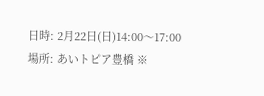日時: 2月22日(日)14:00〜17:00
場所: あいトピア豊橋 ※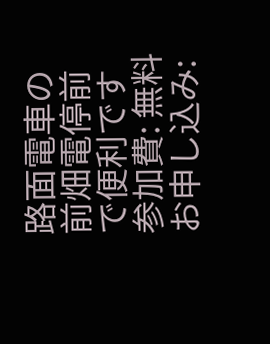路面電車の前畑電停前で便利です
参加費: 無料
お申し込み: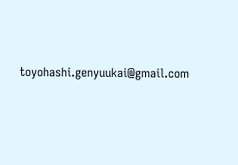toyohashi.genyuukai@gmail.com